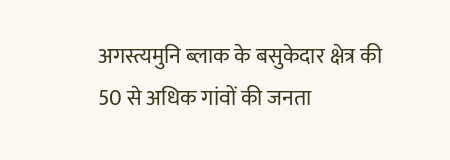अगस्त्यमुनि ब्लाक के बसुकेदार क्षेत्र की 50 से अधिक गांवों की जनता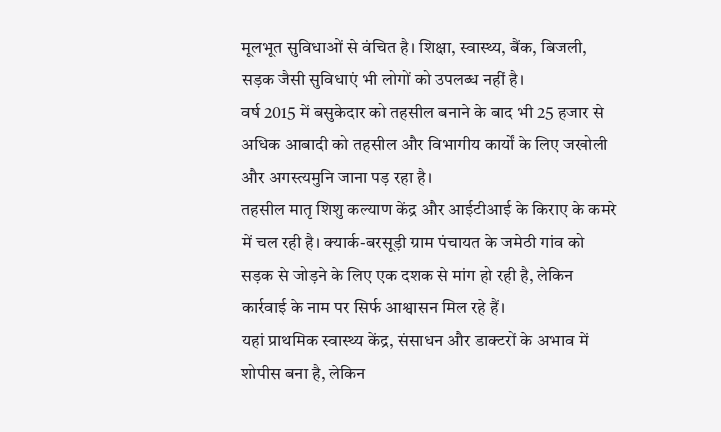मूलभूत सुविधाओं से वंचित है। शिक्षा, स्वास्थ्य, बैंक, बिजली, सड़क जैसी सुविधाएं भी लोगों को उपलब्ध नहीं है।
वर्ष 2015 में बसुकेदार को तहसील बनाने के बाद भी 25 हजार से अधिक आबादी को तहसील और विभागीय कार्यों के लिए जखोली और अगस्त्यमुनि जाना पड़ रहा है।
तहसील मातृ शिशु कल्याण केंद्र और आईटीआई के किराए के कमरे में चल रही है। क्यार्क-बरसूड़ी ग्राम पंचायत के जमेठी गांव को सड़क से जोड़ने के लिए एक दशक से मांग हो रही है, लेकिन कार्रवाई के नाम पर सिर्फ आश्वासन मिल रहे हैं।
यहां प्राथमिक स्वास्थ्य केंद्र, संसाधन और डाक्टरों के अभाव में शोपीस बना है, लेकिन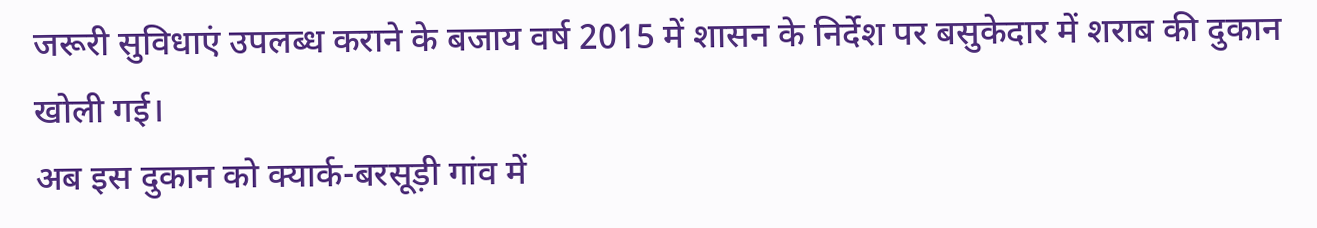जरूरी सुविधाएं उपलब्ध कराने के बजाय वर्ष 2015 में शासन के निर्देश पर बसुकेदार में शराब की दुकान खोली गई।
अब इस दुकान को क्यार्क-बरसूड़ी गांव में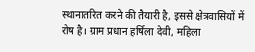स्थानातरित करने की तैयारी है, इससे क्षेत्रवासियों में रोष है। ग्राम प्रधान हर्षिला देवी, महिला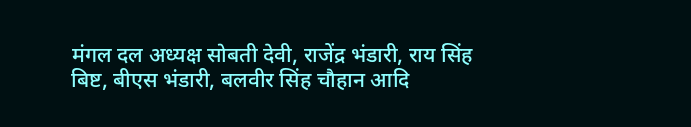मंगल दल अध्यक्ष सोबती देवी, राजेंद्र भंडारी, राय सिंह बिष्ट, बीएस भंडारी, बलवीर सिंह चौहान आदि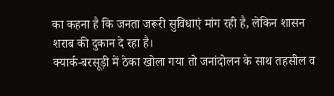का कहना है कि जनता जरूरी सुविधाएं मांग रही है, लेकिन शासन शराब की दुकान दे रहा है।
क्यार्क-बरसूड़ी में ठेका खोला गया तो जनांदोलन के साथ तहसील व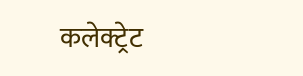कलेक्ट्रेट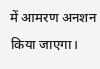में आमरण अनशन किया जाएगा।